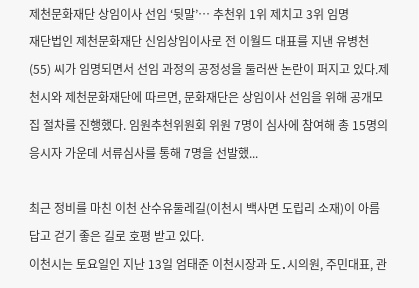제천문화재단 상임이사 선임 ‘뒷말’… 추천위 1위 제치고 3위 임명
재단법인 제천문화재단 신임상임이사로 전 이월드 대표를 지낸 유병천(55) 씨가 임명되면서 선임 과정의 공정성을 둘러싼 논란이 퍼지고 있다.제천시와 제천문화재단에 따르면, 문화재단은 상임이사 선임을 위해 공개모집 절차를 진행했다. 임원추천위원회 위원 7명이 심사에 참여해 총 15명의 응시자 가운데 서류심사를 통해 7명을 선발했...

최근 정비를 마친 이천 산수유둘레길(이천시 백사면 도립리 소재)이 아름답고 걷기 좋은 길로 호평 받고 있다.
이천시는 토요일인 지난 13일 엄태준 이천시장과 도․시의원, 주민대표, 관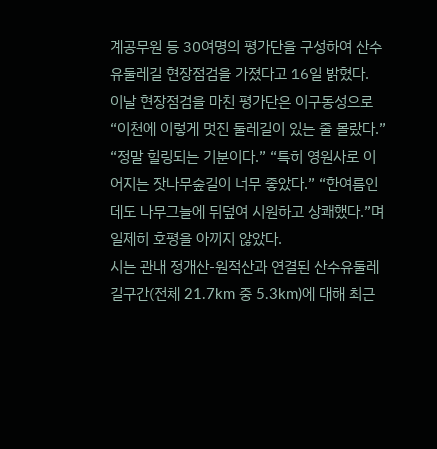계공무원 등 30여명의 평가단을 구성하여 산수유둘레길 현장점검을 가졌다고 16일 밝혔다.
이날 현장점검을 마친 평가단은 이구동성으로 “이천에 이렇게 멋진 둘레길이 있는 줄 몰랐다.” “정말 힐링되는 기분이다.” “특히 영원사로 이어지는 잣나무숲길이 너무 좋았다.” “한여름인데도 나무그늘에 뒤덮여 시원하고 상쾌했다.”며 일제히 호평을 아끼지 않았다.
시는 관내 정개산-원적산과 연결된 산수유둘레길구간(전체 21.7km 중 5.3km)에 대해 최근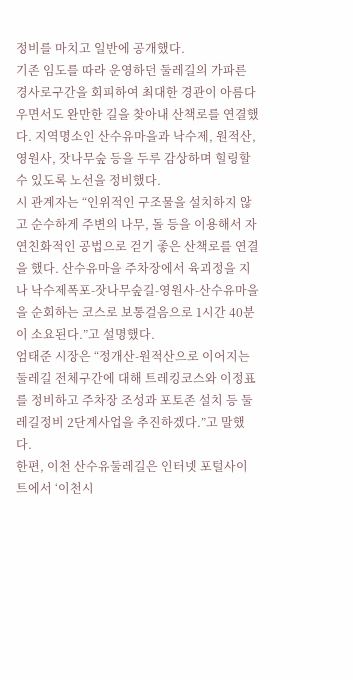정비를 마치고 일반에 공개했다.
기존 임도를 따라 운영하던 둘레길의 가파른 경사로구간을 회피하여 최대한 경관이 아름다우면서도 완만한 길을 찾아내 산책로를 연결했다. 지역명소인 산수유마을과 낙수제, 원적산, 영원사, 잣나무숲 등을 두루 감상하며 힐링할 수 있도록 노선을 정비했다.
시 관계자는 “인위적인 구조물을 설치하지 않고 순수하게 주변의 나무, 돌 등을 이용해서 자연친화적인 공법으로 걷기 좋은 산책로를 연결을 했다. 산수유마을 주차장에서 육괴정을 지나 낙수제폭포-잣나무숲길-영원사-산수유마을을 순회하는 코스로 보통걸음으로 1시간 40분이 소요된다.”고 설명했다.
엄태준 시장은 “정개산-원적산으로 이어지는 둘레길 전체구간에 대해 트레킹코스와 이정표를 정비하고 주차장 조성과 포토존 설치 등 둘레길정비 2단계사업을 추진하겠다.”고 말했다.
한편, 이천 산수유둘레길은 인터넷 포털사이트에서 ‘이천시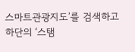스마트관광지도’를 검색하고 하단의 ‘스탬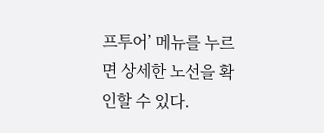프투어’ 메뉴를 누르면 상세한 노선을 확인할 수 있다.